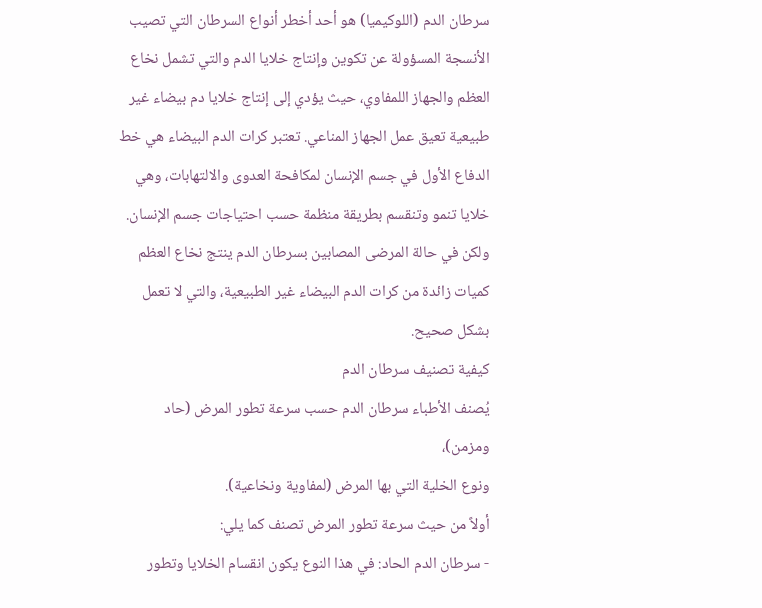سرطان الدم (اللوكيميا) هو أحد أخطر أنواع السرطان التي تصيب الأنسجة المسؤولة عن تكوين وإنتاج خلايا الدم والتي تشمل نخاع العظم والجهاز اللمفاوي، حيث يؤدي إلى إنتاج خلايا دم بيضاء غير طبيعية تعيق عمل الجهاز المناعي. تعتبر كرات الدم البيضاء هي خط الدفاع الأول في جسم الإنسان لمكافحة العدوى والالتهابات، وهي خلايا تنمو وتنقسم بطريقة منظمة حسب احتياجات جسم الإنسان. ولكن في حالة المرضى المصابين بسرطان الدم ينتج نخاع العظم كميات زائدة من كرات الدم البيضاء غير الطبيعية، والتي لا تعمل بشكل صحيح.
كيفية تصنيف سرطان الدم
يُصنف الأطباء سرطان الدم حسب سرعة تطور المرض (حاد ومزمن)،
ونوع الخلية التي بها المرض (لمفاوية ونخاعية).
أولاً من حيث سرعة تطور المرض تصنف كما يلي:
- سرطان الدم الحاد: في هذا النوع يكون انقسام الخلايا وتطور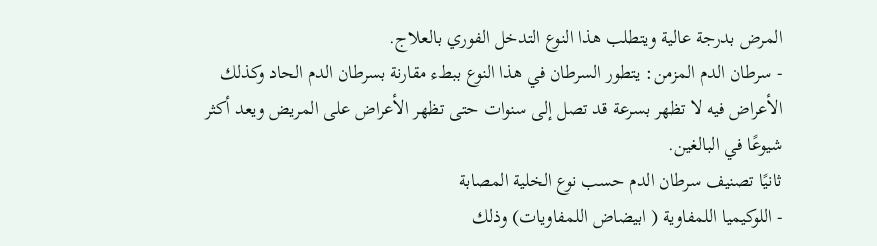المرض بدرجة عالية ويتطلب هذا النوع التدخل الفوري بالعلاج.
- سرطان الدم المزمن: يتطور السرطان في هذا النوع ببطء مقارنة بسرطان الدم الحاد وكذلك الأعراض فيه لا تظهر بسرعة قد تصل إلى سنوات حتى تظهر الأعراض على المريض ويعد أكثر شيوعًا في البالغين.
ثانيًا تصنيف سرطان الدم حسب نوع الخلية المصابة
- اللوكيميا اللمفاوية ( ابيضاض اللمفاويات) وذلك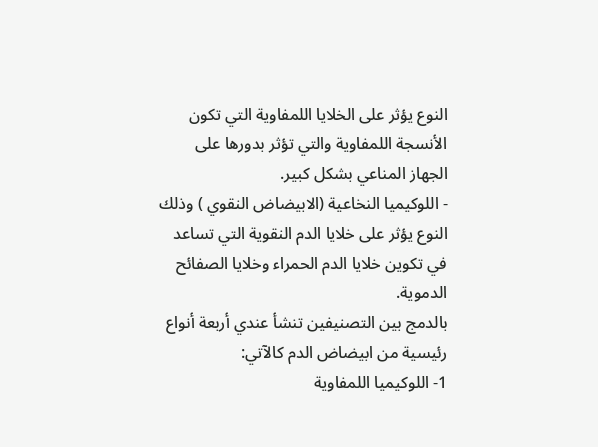النوع يؤثر على الخلايا اللمفاوية التي تكون الأنسجة اللمفاوية والتي تؤثر بدورها على الجهاز المناعي بشكل كبير.
- اللوكيميا النخاعية (الابيضاض النقوي ) وذلك النوع يؤثر على خلايا الدم النقوية التي تساعد في تكوين خلايا الدم الحمراء وخلايا الصفائح الدموية.
بالدمج بين التصنيفين تنشأ عندي أربعة أنواع رئيسية من ابيضاض الدم كالآتي:
1- اللوكيميا اللمفاوية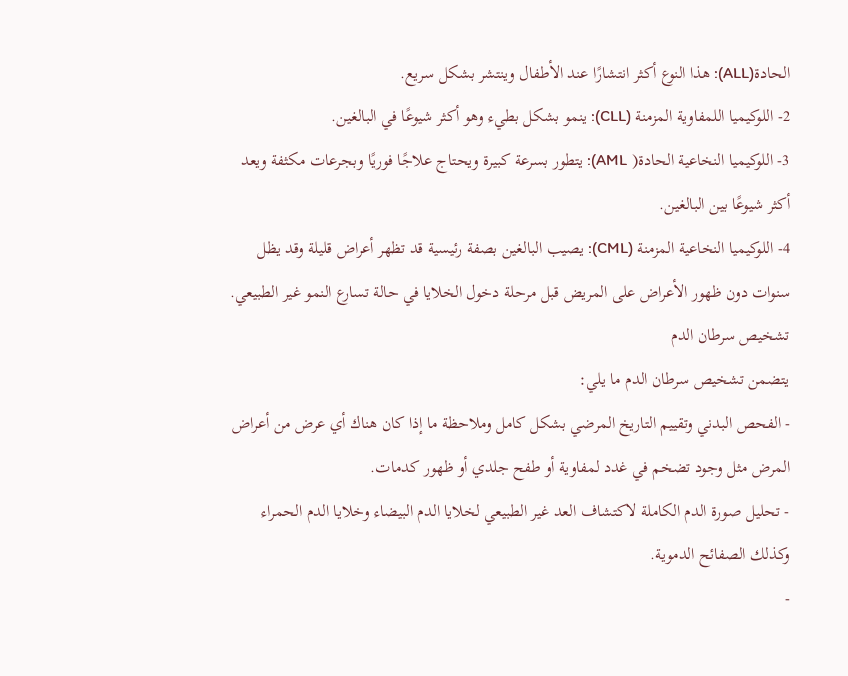الحادة(ALL): هذا النوع أكثر انتشارًا عند الأطفال وينتشر بشكل سريع.
2- اللوكيميا اللمفاوية المزمنة (CLL): ينمو بشكل بطيء وهو أكثر شيوعًا في البالغين.
3- اللوكيميا النخاعية الحادة( AML): يتطور بسرعة كبيرة ويحتاج علاجًا فوريًا وبجرعات مكثفة ويعد أكثر شيوعًا بين البالغين.
4- اللوكيميا النخاعية المزمنة (CML): يصيب البالغين بصفة رئيسية قد تظهر أعراض قليلة وقد يظل سنوات دون ظهور الأعراض على المريض قبل مرحلة دخول الخلايا في حالة تسارع النمو غير الطبيعي.
تشخيص سرطان الدم
يتضمن تشخيص سرطان الدم ما يلي:
- الفحص البدني وتقييم التاريخ المرضي بشكل كامل وملاحظة ما إذا كان هناك أي عرض من أعراض المرض مثل وجود تضخم في غدد لمفاوية أو طفح جلدي أو ظهور كدمات.
- تحليل صورة الدم الكاملة لاكتشاف العد غير الطبيعي لخلايا الدم البيضاء وخلايا الدم الحمراء وكذلك الصفائح الدموية.
-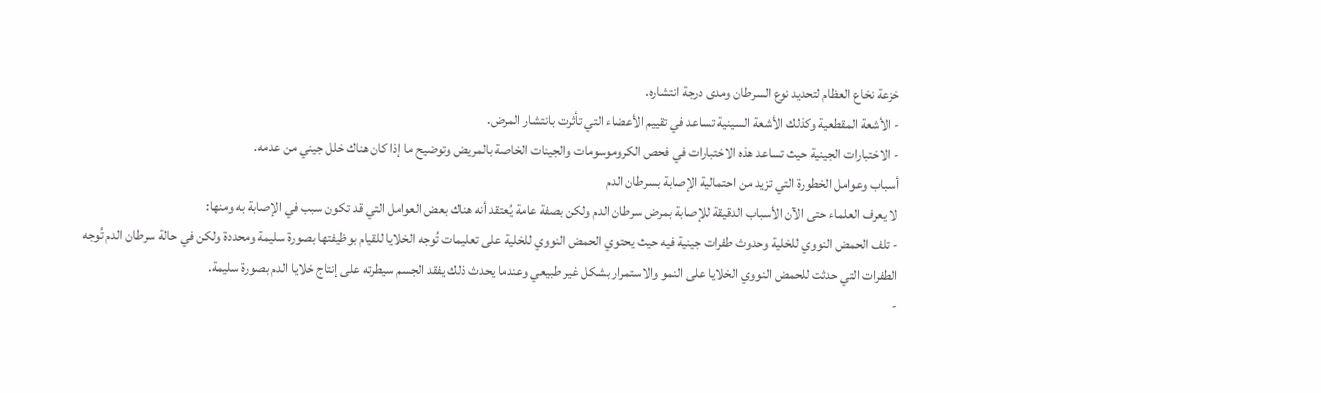خزعة نخاع العظام لتحديد نوع السرطان ومدى درجة انتشاره.
- الأشعة المقطعية وكذلك الأشعة السينية تساعد في تقييم الأعضاء التي تأثرت بانتشار المرض.
- الاختبارات الجينية حيث تساعد هذه الاختبارات في فحص الكروموسومات والجينات الخاصة بالمريض وتوضيح ما إذا كان هناك خلل جيني من عدمه.
أسباب وعوامل الخطورة التي تزيد من احتمالية الإصابة بسرطان الدم
لا يعرف العلماء حتى الآن الأسباب الدقيقة للإصابة بمرض سرطان الدم ولكن بصفة عامة يُعتقد أنه هناك بعض العوامل التي قد تكون سبب في الإصابة به ومنها:
- تلف الحمض النووي للخلية وحدوث طفرات جينية فيه حيث يحتوي الحمض النووي للخلية على تعليمات تُوجه الخلايا للقيام بوظيفتها بصورة سليمة ومحددة ولكن في حالة سرطان الدم تُوجه الطفرات التي حدثت للحمض النووي الخلايا على النمو والاستمرار بشكل غير طبيعي وعندما يحدث ذلك يفقد الجسم سيطرته على إنتاج خلايا الدم بصورة سليمة.
-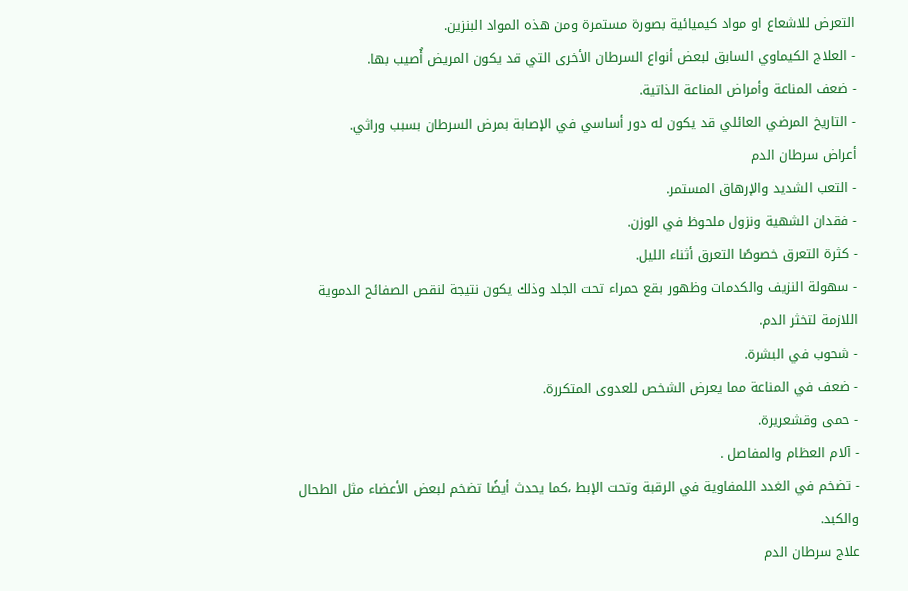التعرض للاشعاع او مواد كيميائية بصورة مستمرة ومن هذه المواد البنزين.
- العلاج الكيماوي السابق لبعض أنواع السرطان الأخرى التي قد يكون المريض أُصيب بها.
- ضعف المناعة وأمراض المناعة الذاتية.
- التاريخ المرضي العائلي قد يكون له دور أساسي في الإصابة بمرض السرطان بسبب وراثي.
أعراض سرطان الدم
- التعب الشديد والإرهاق المستمر.
- فقدان الشهية ونزول ملحوظ في الوزن.
- كثرة التعرق خصوصًا التعرق أثناء الليل.
- سهولة النزيف والكدمات وظهور بقع حمراء تحت الجلد وذلك يكون نتيجة لنقص الصفائح الدموية اللازمة لتخثر الدم.
- شحوب في البشرة.
- ضعف في المناعة مما يعرض الشخص للعدوى المتكررة.
- حمى وقشعريرة.
- آلام العظام والمفاصل .
- تضخم في الغدد اللمفاوية في الرقبة وتحت الإبط ،كما يحدث أيضًا تضخم لبعض الأعضاء مثل الطحال والكبد.
علاج سرطان الدم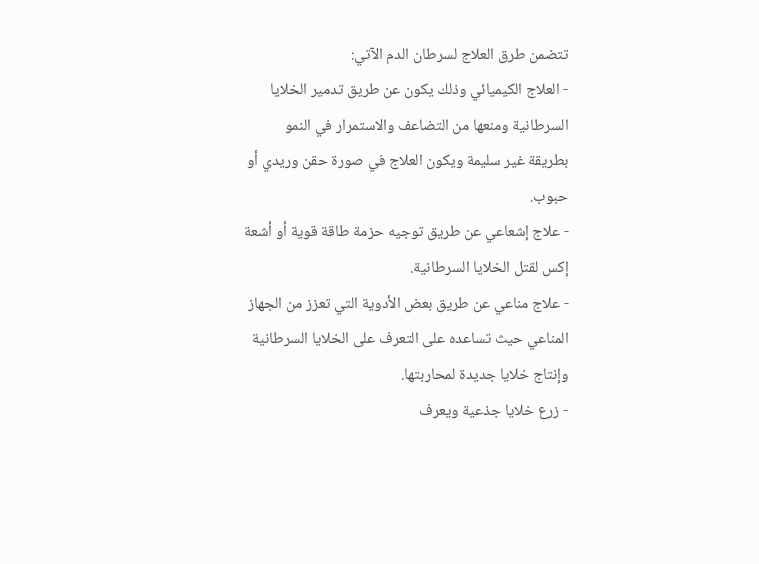تتضمن طرق العلاج لسرطان الدم الآتي:
- العلاج الكيميائي وذلك يكون عن طريق تدمير الخلايا السرطانية ومنعها من التضاعف والاستمرار في النمو بطريقة غير سليمة ويكون العلاج في صورة حقن وريدي أو حبوب.
- علاج إشعاعي عن طريق توجيه حزمة طاقة قوية أو أشعة إكس لقتل الخلايا السرطانية.
- علاج مناعي عن طريق بعض الأدوية التي تعزز من الجهاز المناعي حيث تساعده على التعرف على الخلايا السرطانية وإنتاج خلايا جديدة لمحاربتها.
- زرع خلايا جذعية ويعرف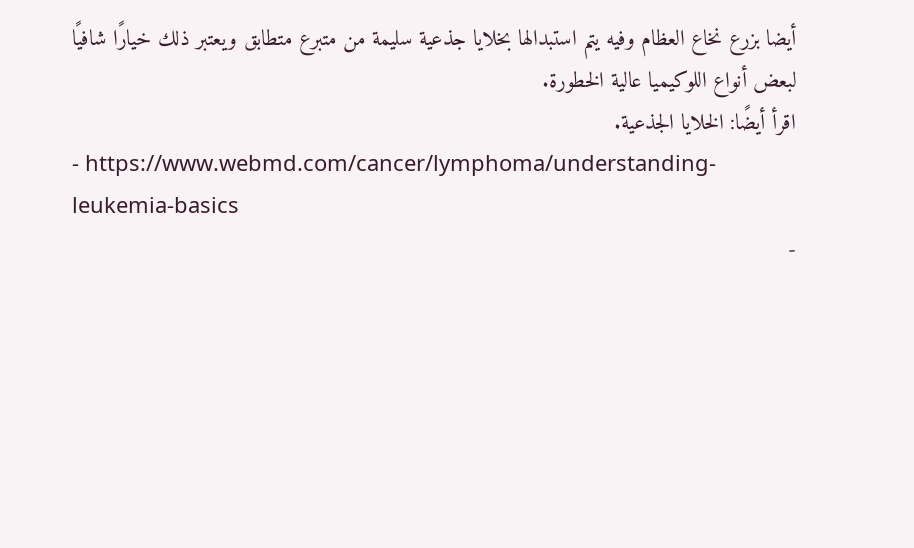أيضا بزرع نخاع العظام وفيه يتم استبدالها بخلايا جذعية سليمة من متبرع متطابق ويعتبر ذلك خيارًا شافيًا لبعض أنواع اللوكيميا عالية الخطورة.
اقرأ أيضًا: الخلايا الجذعية.
- https://www.webmd.com/cancer/lymphoma/understanding-leukemia-basics
-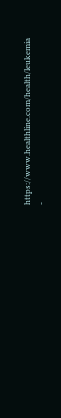https://www.healthline.com/health/leukemia
-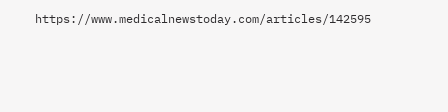https://www.medicalnewstoday.com/articles/142595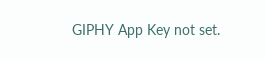GIPHY App Key not set.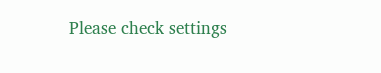Please check settings